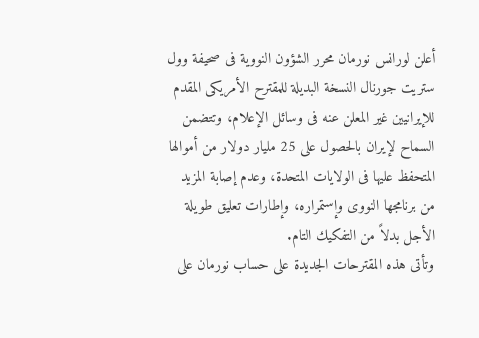أعلن لورانس نورمان محرر الشؤون النووية فى صحيفة وول ستريت جورنال النسخة البديلة للمقترح الأمريكى المقدم للإيرانيين غير المعلن عنه فى وسائل الإعلام، وتتضمن السماح لإيران بالحصول على 25 مليار دولار من أموالها المتحفظ عليها فى الولايات المتحدة، وعدم إصابة المزيد من برنامجها النووى وإستمراره، وإطارات تعليق طويلة الأجل بدلاً من التفكيك التام.
وتأتى هذه المقترحات الجديدة على حساب نورمان على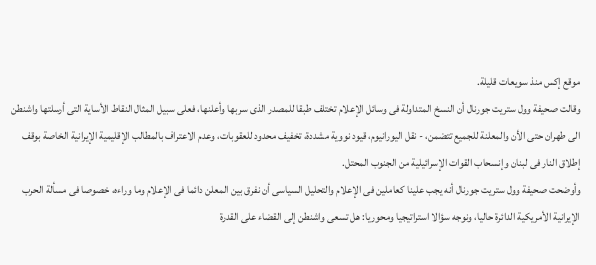موقع إكس منذ سويعات قليلة.
وقالت صحيفة وول ستريت جورنال أن النسخ المتداولة فى وسائل الإعلام تختلف طبقا للمصدر الذى سربها وأعلنها، فعلى سبيل المثال النقاط الأساية التى أرسلتها واشنطن الى طهران حتى الأن والمعلنة للجميع تتضمن، - نقل اليورانيوم، قيود نووية مشددة، تخفيف محدود للعقوبات، وعدم الاعتراف بالمطالب الإقليمية الإيرانية الخاصة بوقف إطلاق النار فى لبنان وإنسحاب القوات الإسرائيلية من الجنوب المحتل.
وأوضحت صحيفة وول ستريت جورنال أنه يجب علينا كعاملين فى الإعلام والتحليل السياسى أن نفرق بين المعلن دائما فى الإعلام وما وراءه، خصوصا فى مسألة الحرب الإيرانية الأمريكية الدائرة حاليا، ونوجه سؤالا استراتيجيا ومحوريا: هل تسعى واشنطن إلى القضاء على القدرة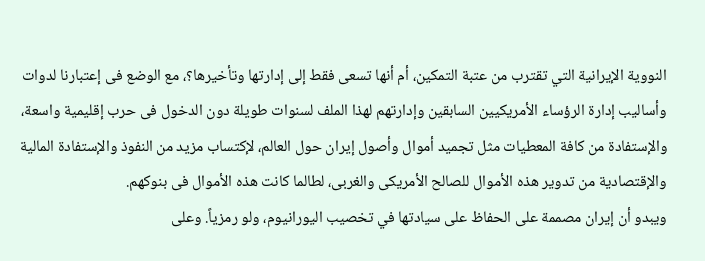النووية الإيرانية التي تقترب من عتبة التمكين، أم أنها تسعى فقط إلى إدارتها وتأخيرها؟، مع الوضع فى إعتبارنا لدوات وأساليب إدارة الرؤساء الأمريكيين السابقين وإدارتهم لهذا الملف لسنوات طويلة دون الدخول فى حرب إقليمية واسعة، والإستفادة من كافة المعطيات مثل تجميد أموال وأصول إيران حول العالم، لإكتساب مزيد من النفوذ والإستفادة المالية والإقتصادية من تدوير هذه الأموال للصالح الأمريكى والغربى، لطالما كانت هذه الأموال فى بنوكهم.
ويبدو أن إيران مصممة على الحفاظ على سيادتها في تخصيب اليورانيوم، ولو رمزياً. وعلى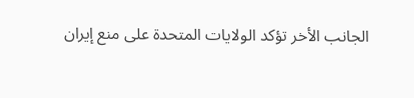الجانب الأخر تؤكد الولايات المتحدة على منع إيران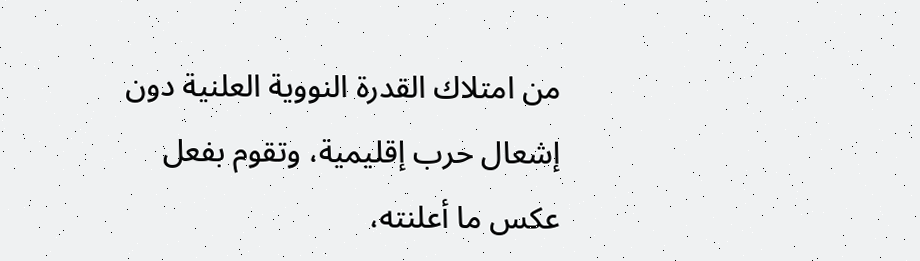من امتلاك القدرة النووية العلنية دون إشعال حرب إقليمية، وتقوم بفعل عكس ما أعلنته،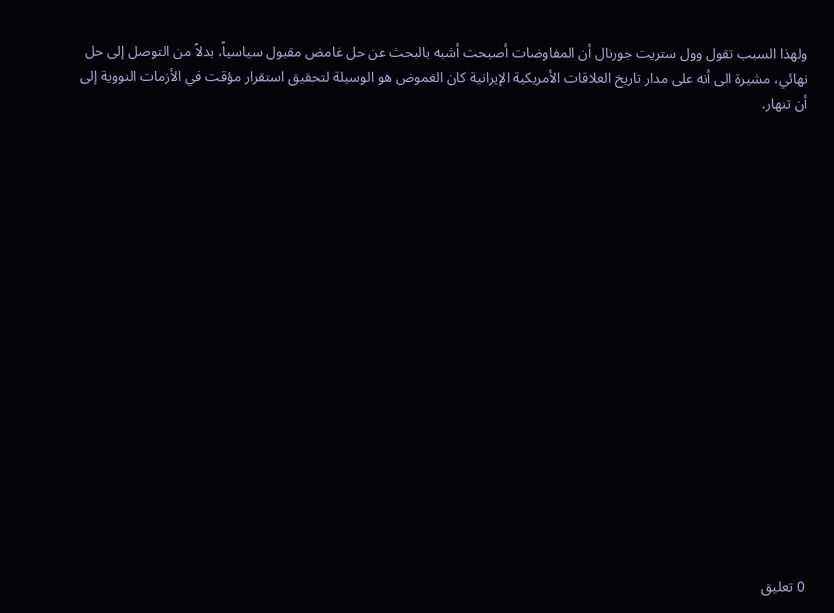ولهذا السبب تقول وول ستريت جورنال أن المفاوضات أصبحت أشبه بالبحث عن حل غامض مقبول سياسياً، بدلاً من التوصل إلى حل نهائي، مشيرة الى أنه على مدار تاريخ العلاقات الأمريكية الإيرانية كان الغموض هو الوسيلة لتحقيق استقرار مؤقت في الأزمات النووية إلى أن تنهار.


















0 تعليق